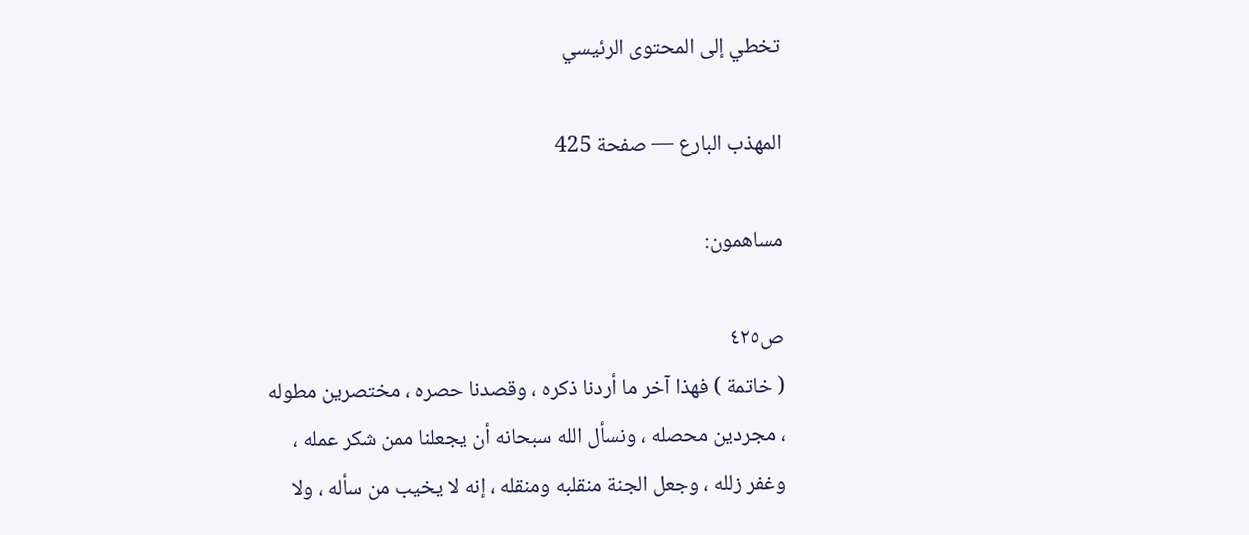تخطي إلى المحتوى الرئيسي

المهذب البارع — صفحة 425

مساهمون:

ص٤٢٥
( خاتمة ) فهذا آخر ما أردنا ذكره ، وقصدنا حصره ، مختصرين مطوله ، مجردين محصله ، ونسأل الله سبحانه أن يجعلنا ممن شكر عمله ، وغفر زلله ، وجعل الجنة منقلبه ومنقله ، إنه لا يخيب من سأله ، ولا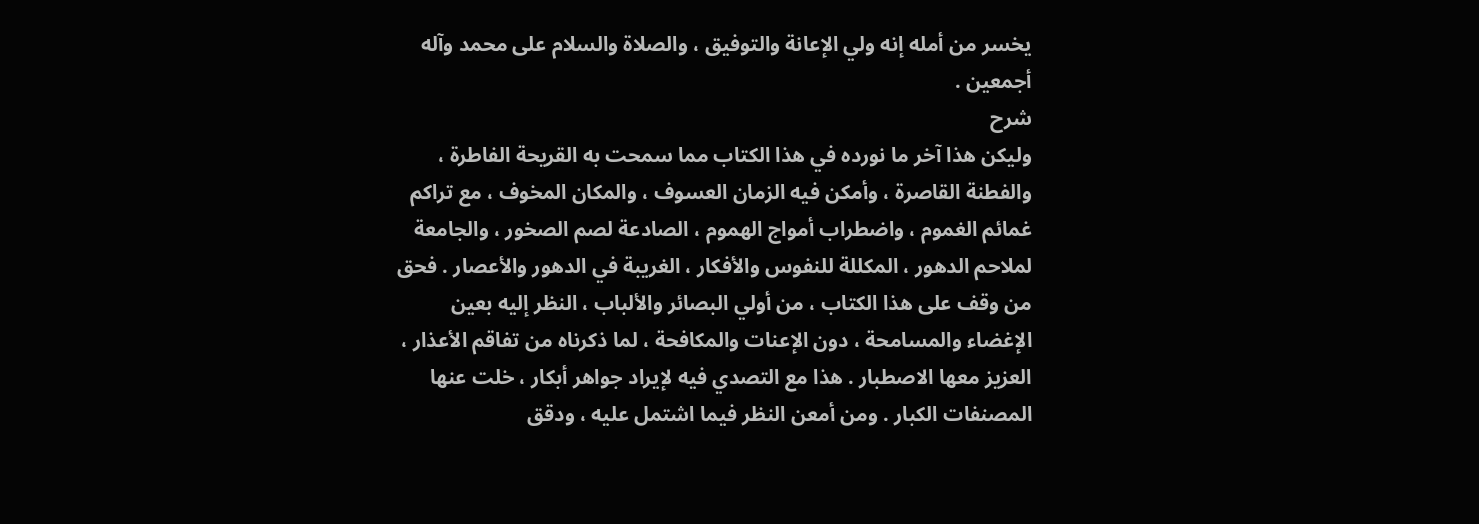يخسر من أمله إنه ولي الإعانة والتوفيق ، والصلاة والسلام على محمد وآله أجمعين .
شرح
وليكن هذا آخر ما نورده في هذا الكتاب مما سمحت به القريحة الفاطرة ، والفطنة القاصرة ، وأمكن فيه الزمان العسوف ، والمكان المخوف ، مع تراكم غمائم الغموم ، واضطراب أمواج الهموم ، الصادعة لصم الصخور ، والجامعة لملاحم الدهور ، المكللة للنفوس والأفكار ، الغريبة في الدهور والأعصار . فحق من وقف على هذا الكتاب ، من أولي البصائر والألباب ، النظر إليه بعين الإغضاء والمسامحة ، دون الإعنات والمكافحة ، لما ذكرناه من تفاقم الأعذار ، العزيز معها الاصطبار . هذا مع التصدي فيه لإيراد جواهر أبكار ، خلت عنها المصنفات الكبار . ومن أمعن النظر فيما اشتمل عليه ، ودقق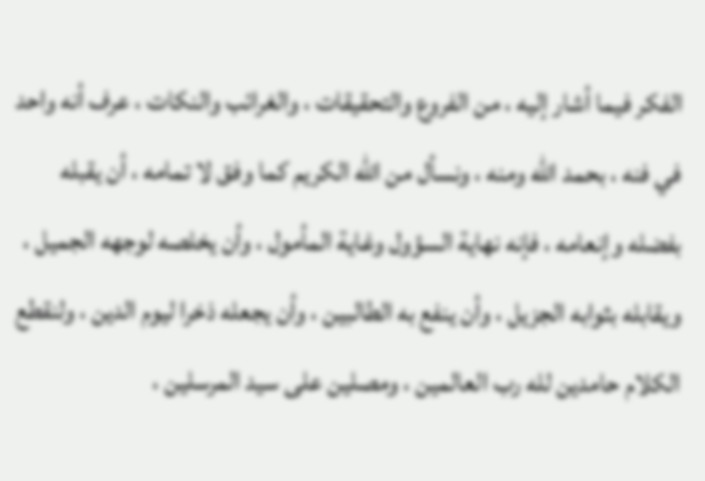الفكر فيما أشار إليه ، من الفروع والتحقيقات ، والغرائب والنكات ، عرف أنه واحد في فنه ، بحمد الله ومنه ، ونسأل من الله الكريم كما وفق لا تمامه ، أن يقبله بفضله وإنعامه ، فإنه نهاية السؤول وغاية المأمول ، وأن يخلصه لوجهه الجميل ، ويقابله بثوابه الجزيل ، وأن ينفع به الطالبين ، وأن يجعله ذخرا ليوم الدين ، ولنقطع الكلام حامدين لله رب العالمين ، ومصلين على سيد المرسلين ،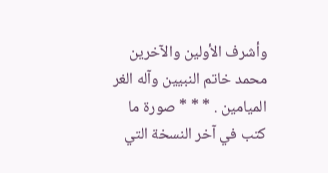وأشرف الأولين والآخرين محمد خاتم النبيين وآله الغر الميامين . * * * صورة ما كتب في آخر النسخة التي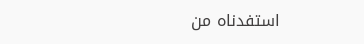استفدناه من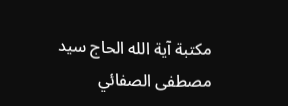مكتبة آية الله الحاج سيد مصطفى الصفائي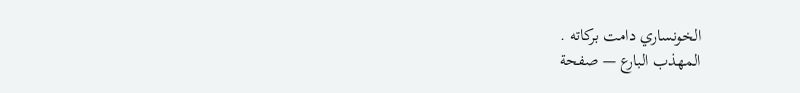الخونساري دامت بركاته .
المهذب البارع — صفحة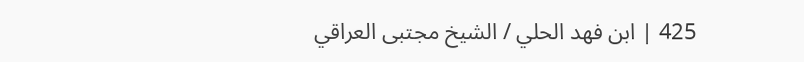425 | ابن فهد الحلي / الشيخ مجتبى العراقي